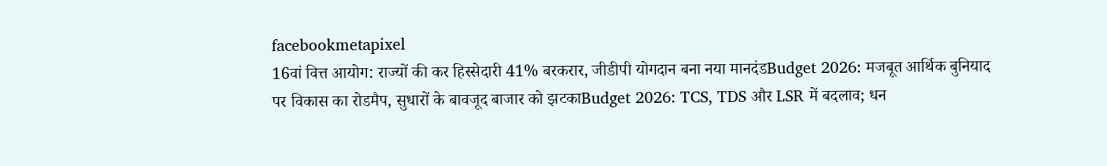facebookmetapixel
16वां वित्त आयोग: राज्यों की कर हिस्सेदारी 41% बरकरार, जीडीपी योगदान बना नया मानदंडBudget 2026: मजबूत आर्थिक बुनियाद पर विकास का रोडमैप, सुधारों के बावजूद बाजार को झटकाBudget 2026: TCS, TDS और LSR में बदलाव; धन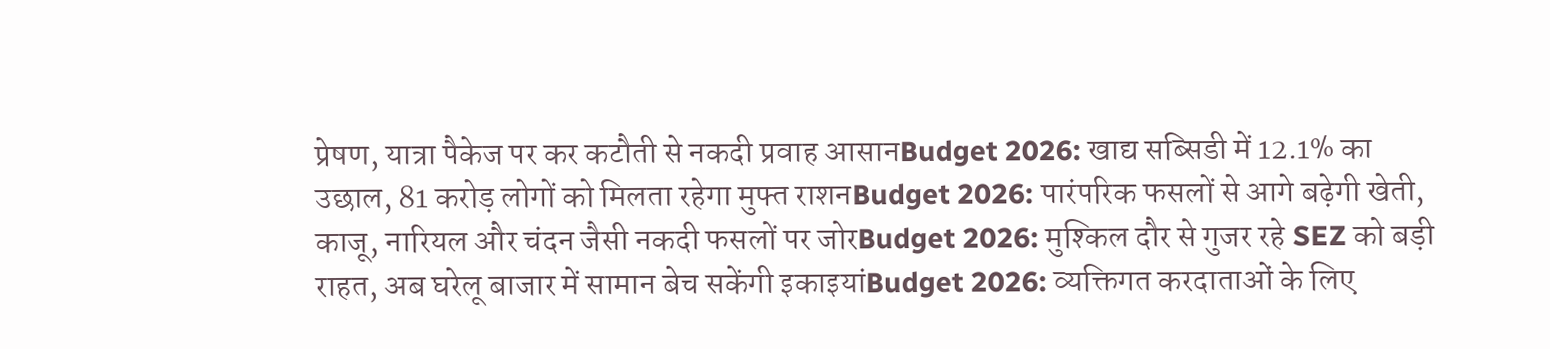प्रेषण, यात्रा पैकेज पर कर कटौती से नकदी प्रवाह आसानBudget 2026: खाद्य सब्सिडी में 12.1% का उछाल, 81 करोड़ लोगों को मिलता रहेगा मुफ्त राशनBudget 2026: पारंपरिक फसलों से आगे बढ़ेगी खेती, काजू, नारियल और चंदन जैसी नकदी फसलों पर जोरBudget 2026: मुश्किल दौर से गुजर रहे SEZ को बड़ी राहत, अब घरेलू बाजार में सामान बेच सकेंगी इकाइयांBudget 2026: व्यक्तिगत करदाताओं के लिए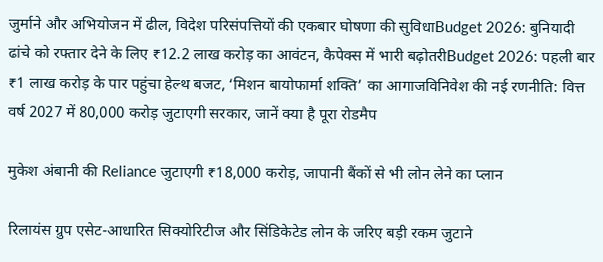जुर्माने और अभियोजन में ढील, विदेश परिसंपत्तियों की एकबार घोषणा की सुविधाBudget 2026: बुनियादी ढांचे को रफ्तार देने के लिए ₹12.2 लाख करोड़ का आवंटन, कैपेक्स में भारी बढ़ोतरीBudget 2026: पहली बार ₹1 लाख करोड़ के पार पहुंचा हेल्थ बजट, ‘मिशन बायोफार्मा शक्ति’ का आगाजविनिवेश की नई रणनीति: वित्त वर्ष 2027 में 80,000 करोड़ जुटाएगी सरकार, जानें क्या है पूरा रोडमैप

मुकेश अंबानी की Reliance जुटाएगी ₹18,000 करोड़, जापानी बैंकों से भी लोन लेने का प्लान

रिलायंस ग्रुप एसेट-आधारित सिक्योरिटीज और सिंडिकेटेड लोन के जरिए बड़ी रकम जुटाने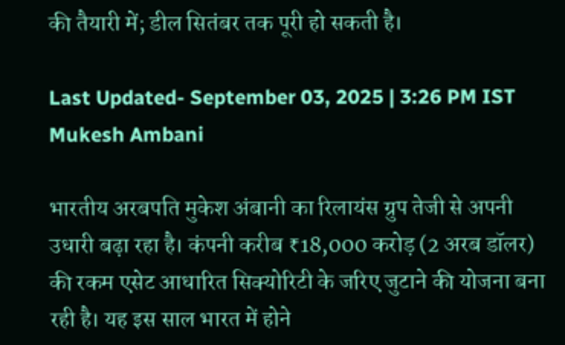की तैयारी में; डील सितंबर तक पूरी हो सकती है।

Last Updated- September 03, 2025 | 3:26 PM IST
Mukesh Ambani

भारतीय अरबपति मुकेश अंबानी का रिलायंस ग्रुप तेजी से अपनी उधारी बढ़ा रहा है। कंपनी करीब ₹18,000 करोड़ (2 अरब डॉलर) की रकम एसेट आधारित सिक्योरिटी के जरिए जुटाने की योजना बना रही है। यह इस साल भारत में होने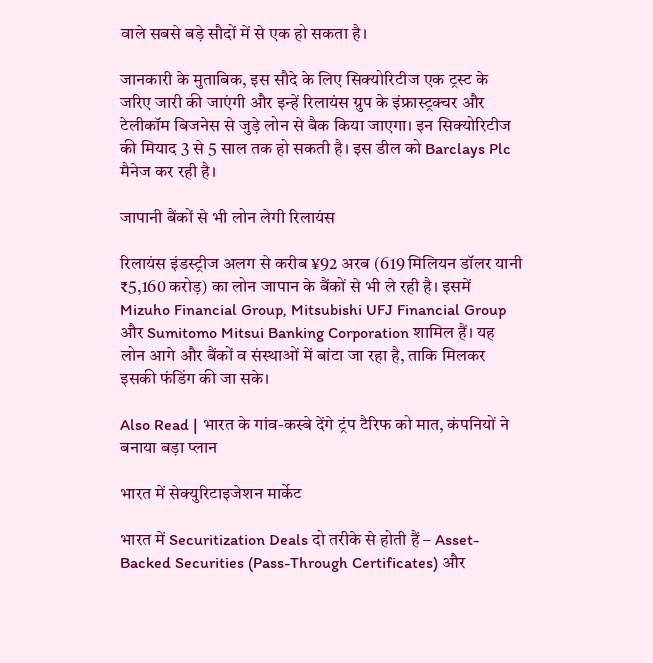वाले सबसे बड़े सौदों में से एक हो सकता है।

जानकारी के मुताबिक, इस सौदे के लिए सिक्योरिटीज एक ट्रस्ट के जरिए जारी की जाएंगी और इन्हें रिलायंस ग्रुप के इंफ्रास्ट्रक्चर और टेलीकॉम बिजनेस से जुड़े लोन से बैक किया जाएगा। इन सिक्योरिटीज की मियाद 3 से 5 साल तक हो सकती है। इस डील को Barclays Plc मैनेज कर रही है।

जापानी बैंकों से भी लोन लेगी रिलायंस

रिलायंस इंडस्ट्रीज अलग से करीब ¥92 अरब (619 मिलियन डॉलर यानी ₹5,160 करोड़) का लोन जापान के बैंकों से भी ले रही है। इसमें Mizuho Financial Group, Mitsubishi UFJ Financial Group और Sumitomo Mitsui Banking Corporation शामिल हैं। यह लोन आगे और बैंकों व संस्थाओं में बांटा जा रहा है, ताकि मिलकर इसकी फंडिंग की जा सके।

Also Read | भारत के गांव-कस्बे देंगे ट्रंप टैरिफ को मात, कंपनियों ने बनाया बड़ा प्लान

भारत में सेक्युरिटाइजेशन मार्केट

भारत में Securitization Deals दो तरीके से होती हैं – Asset-Backed Securities (Pass-Through Certificates) और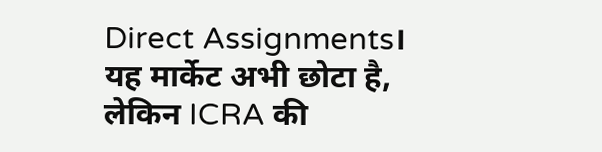Direct Assignments। यह मार्केट अभी छोटा है, लेकिन ICRA की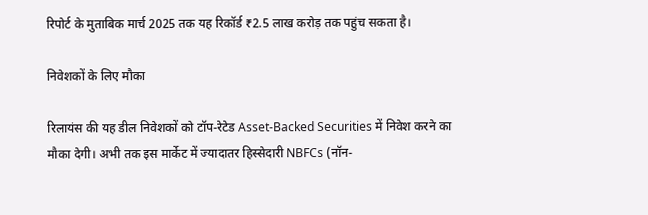रिपोर्ट के मुताबिक मार्च 2025 तक यह रिकॉर्ड ₹2.5 लाख करोड़ तक पहुंच सकता है।

निवेशकों के लिए मौका

रिलायंस की यह डील निवेशकों को टॉप-रेटेड Asset-Backed Securities में निवेश करने का मौका देगी। अभी तक इस मार्केट में ज्यादातर हिस्सेदारी NBFCs (नॉन-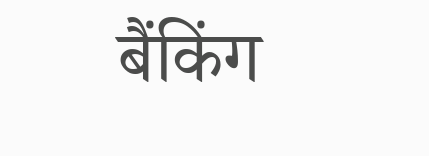बैंकिंग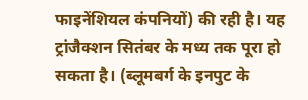फाइनेंशियल कंपनियों) की रही है। यह ट्रांजैक्शन सितंबर के मध्य तक पूरा हो सकता है। (ब्लूमबर्ग के इनपुट के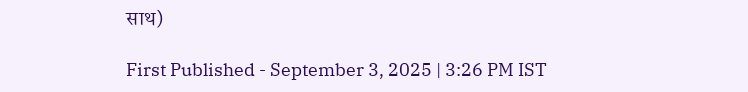साथ)

First Published - September 3, 2025 | 3:26 PM IST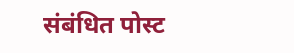संबंधित पोस्ट